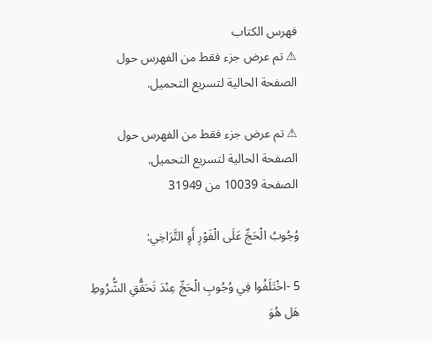فهرس الكتاب
⚠ تم عرض جزء فقط من الفهرس حول الصفحة الحالية لتسريع التحميل.

⚠ تم عرض جزء فقط من الفهرس حول الصفحة الحالية لتسريع التحميل.
الصفحة 10039 من 31949

وُجُوبُ الْحَجِّ عَلَى الْفَوْرِ أَوِ التَّرَاخِي:

5 -اخْتَلَفُوا فِي وُجُوبِ الْحَجِّ عِنْدَ تَحَقُّقِ الشُّرُوطِ هَل هُوَ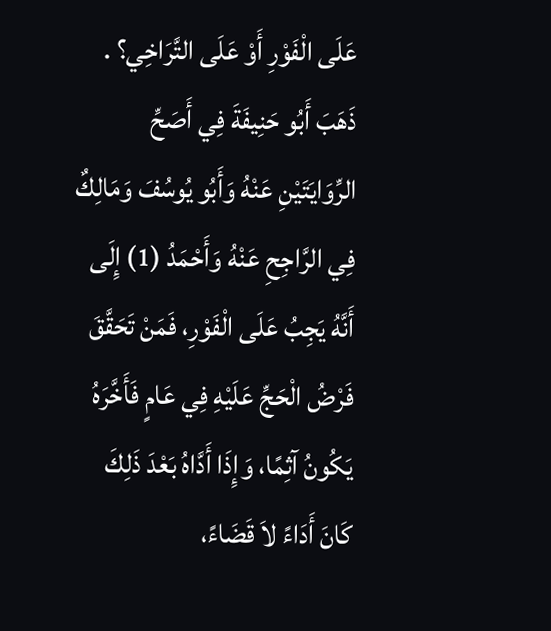عَلَى الْفَوْرِ أَوْ عَلَى التَّرَاخِي؟ . ذَهَبَ أَبُو حَنِيفَةَ فِي أَصَحِّ الرِّوَايَتَيْنِ عَنْهُ وَأَبُو يُوسُفَ وَمَالِكٌ فِي الرَّاجِحِ عَنْهُ وَأَحْمَدُ (1) إِلَى أَنَّهُ يَجِبُ عَلَى الْفَوْرِ، فَمَنْ تَحَقَّقَ فَرْضُ الْحَجِّ عَلَيْهِ فِي عَامٍ فَأَخَّرَهُ يَكُونُ آثِمًا، وَإِذَا أَدَّاهُ بَعْدَ ذَلِكَ كَانَ أَدَاءً لاَ قَضَاءً،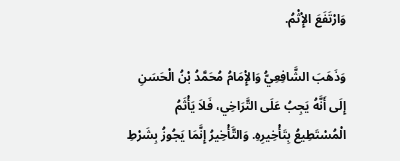وَارْتَفَعَ الإِْثْمُ.

وَذَهَبَ الشَّافِعِيُّ وَالإِْمَامُ مُحَمَّدُ بْنُ الْحَسَنِ إِلَى أَنَّهُ يَجِبُ عَلَى التَّرَاخِي، فَلاَ يَأْثَمُ الْمُسْتَطِيعُ بِتَأْخِيرِهِ. وَالتَّأْخِيرُ إِنَّمَا يَجُوزُ بِشَرْطِ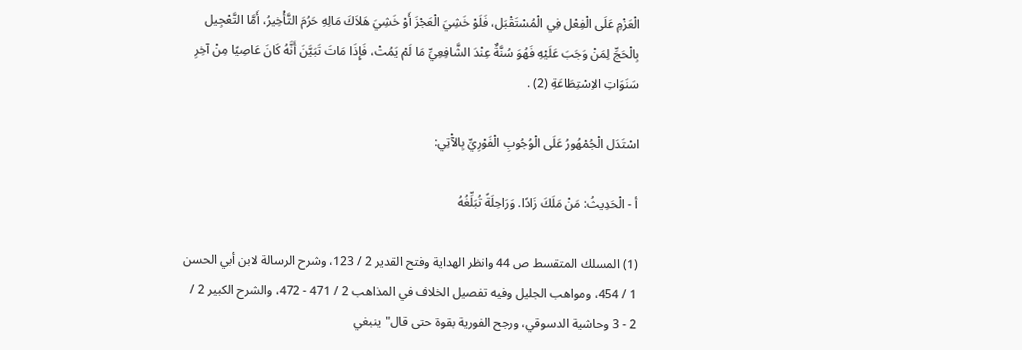الْعَزْمِ عَلَى الْفِعْل فِي الْمُسْتَقْبَل، فَلَوْ خَشِيَ الْعَجْزَ أَوْ خَشِيَ هَلاَكَ مَالِهِ حَرُمَ التَّأْخِيرُ، أَمَّا التَّعْجِيل بِالْحَجِّ لِمَنْ وَجَبَ عَلَيْهِ فَهُوَ سُنَّةٌ عِنْدَ الشَّافِعِيِّ مَا لَمْ يَمُتْ، فَإِذَا مَاتَ تَبَيَّنَ أَنَّهُ كَانَ عَاصِيًا مِنْ آخِرِ سَنَوَاتِ الاِسْتِطَاعَةِ (2) .

اسْتَدَل الْجُمْهُورُ عَلَى الْوُجُوبِ الْفَوْرِيِّ بِالآْتِي:

أ - الْحَدِيثُ: مَنْ مَلَكَ زَادًا. وَرَاحِلَةً تُبَلِّغُهُ

(1) المسلك المتقسط ص 44 وانظر الهداية وفتح القدير 2 / 123، وشرح الرسالة لابن أبي الحسن 1 / 454، ومواهب الجليل وفيه تفصيل الخلاف في المذاهب 2 / 471 - 472، والشرح الكبير 2 / 2 - 3 وحاشية الدسوقي، ورجح الفورية بقوة حتى قال"ينبغي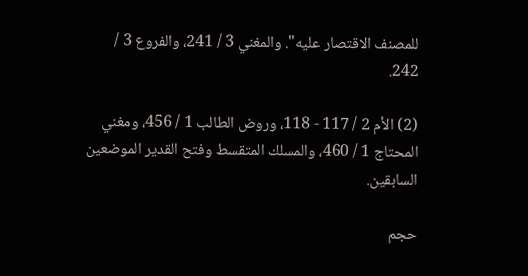للمصنف الاقتصار عليه". والمغني 3 / 241، والفروع 3 / 242.

(2) الأم 2 / 117 - 118، وروض الطالب 1 / 456، ومغني المحتاج 1 / 460، والمسلك المتقسط وفتح القدير الموضعين السابقين.

حجم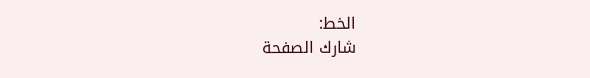الخط:
شارك الصفحة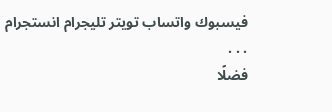فيسبوك واتساب تويتر تليجرام انستجرام
. . .
فضلًا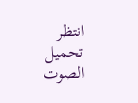انتظر تحميل الصوت